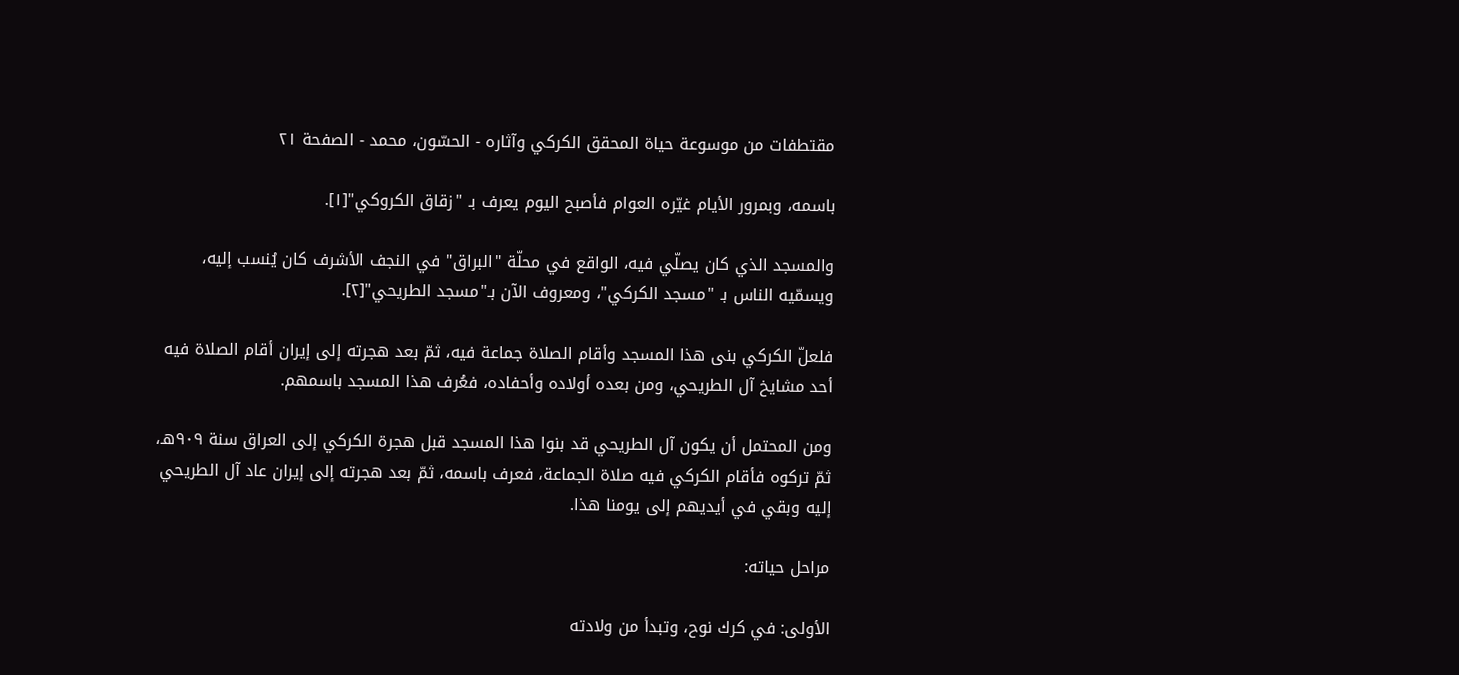مقتطفات من موسوعة حياة المحقق الكركي وآثاره - الحسّون، محمد - الصفحة ٢١

باسمه، وبمرور الأيام غيّره العوام فأصبح اليوم يعرف بـ "زقاق الكروكي"[١].

والمسجد الذي كان يصلّي فيه، الواقع في محلّة "البراق" في النجف الأشرف كان يُنسب إليه، ويسمّيه الناس بـ "مسجد الكركي"، ومعروف الآن بـ"مسجد الطريحي"[٢].

فلعلّ الكركي بنى هذا المسجد وأقام الصلاة جماعة فيه، ثمّ بعد هجرته إلى إيران أقام الصلاة فيه أحد مشايخ آل الطريحي، ومن بعده أولاده وأحفاده، فعُرف هذا المسجد باسمهم.

ومن المحتمل أن يكون آل الطريحي قد بنوا هذا المسجد قبل هجرة الكركي إلى العراق سنة ٩٠٩هـ، ثمّ تركوه فأقام الكركي فيه صلاة الجماعة، فعرف باسمه، ثمّ بعد هجرته إلى إيران عاد آل الطريحي إليه وبقي في أيديهم إلى يومنا هذا.

مراحل حياته:

الأولى: في كرك نوح، وتبدأ من ولادته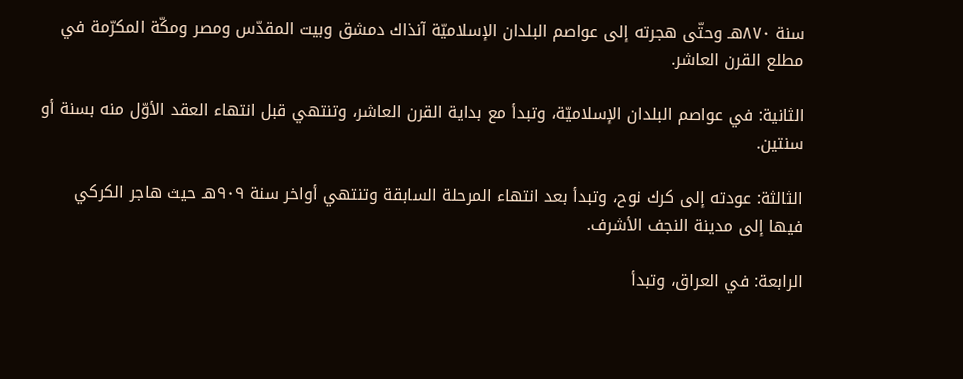سنة ٨٧٠هـ وحتّى هجرته إلى عواصم البلدان الإسلاميّة آنذاك دمشق وبيت المقدّس ومصر ومكّة المكرّمة في مطلع القرن العاشر.

الثانية: في عواصم البلدان الإسلاميّة، وتبدأ مع بداية القرن العاشر، وتنتهي قبل انتهاء العقد الأوّل منه بسنة أو سنتين.

الثالثة: عودته إلى كرك نوح، وتبدأ بعد انتهاء المرحلة السابقة وتنتهي أواخر سنة ٩٠٩هـ حيث هاجر الكركي فيها إلى مدينة النجف الأشرف.

الرابعة: في العراق، وتبدأ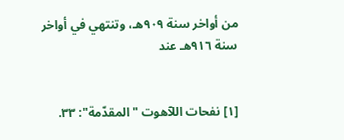من أواخر سنة ٩٠٩هـ، وتنتهي في أواخر سنة ٩١٦هـ عند


[١] نفحات اللآهوت "المقدّمة": ٣٣.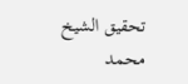تحقيق الشيخ محمد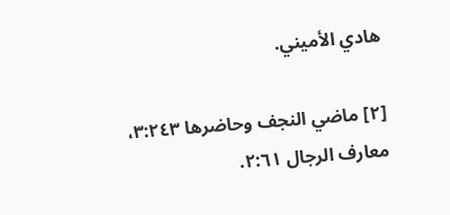هادي الأميني.

[٢] ماضي النجف وحاضرها ٣:٢٤٣، معارف الرجال ٢:٦١.